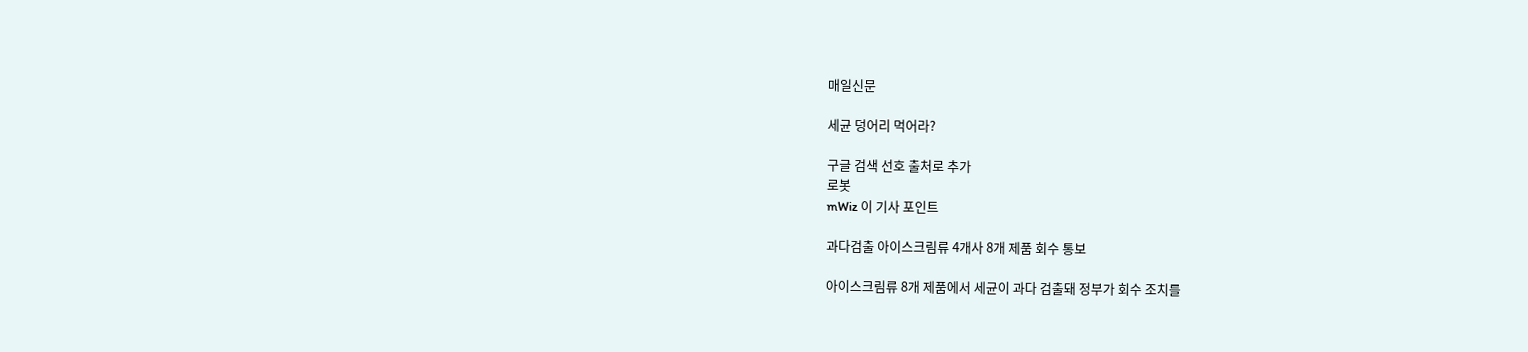매일신문

세균 덩어리 먹어라?

구글 검색 선호 출처로 추가
로봇
mWiz 이 기사 포인트

과다검출 아이스크림류 4개사 8개 제품 회수 통보

아이스크림류 8개 제품에서 세균이 과다 검출돼 정부가 회수 조치를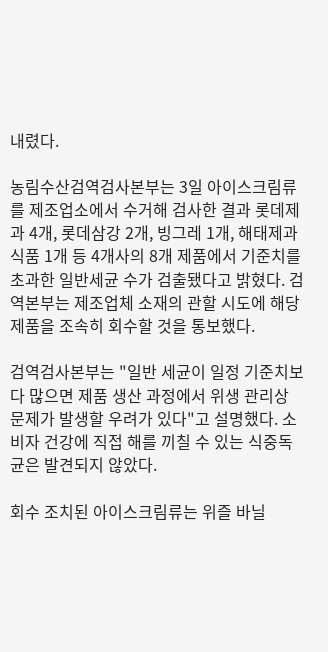내렸다.

농림수산검역검사본부는 3일 아이스크림류를 제조업소에서 수거해 검사한 결과 롯데제과 4개, 롯데삼강 2개, 빙그레 1개, 해태제과식품 1개 등 4개사의 8개 제품에서 기준치를 초과한 일반세균 수가 검출됐다고 밝혔다. 검역본부는 제조업체 소재의 관할 시도에 해당 제품을 조속히 회수할 것을 통보했다.

검역검사본부는 "일반 세균이 일정 기준치보다 많으면 제품 생산 과정에서 위생 관리상 문제가 발생할 우려가 있다"고 설명했다. 소비자 건강에 직접 해를 끼칠 수 있는 식중독균은 발견되지 않았다.

회수 조치된 아이스크림류는 위즐 바닐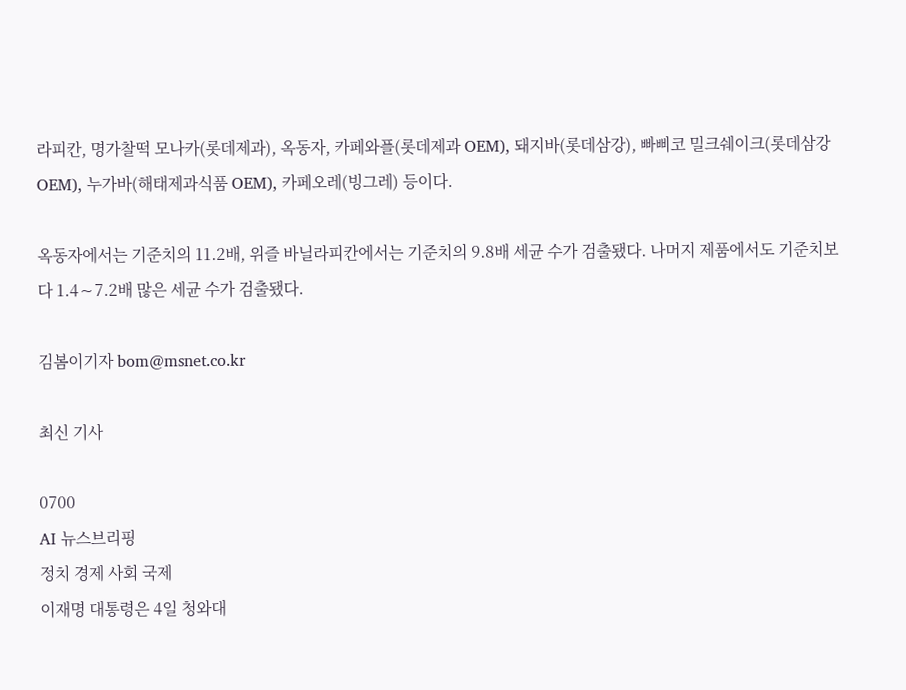라피칸, 명가찰떡 모나카(롯데제과), 옥동자, 카페와플(롯데제과 OEM), 돼지바(롯데삼강), 빠삐코 밀크쉐이크(롯데삼강 OEM), 누가바(해태제과식품 OEM), 카페오레(빙그레) 등이다.

옥동자에서는 기준치의 11.2배, 위즐 바닐라피칸에서는 기준치의 9.8배 세균 수가 검출됐다. 나머지 제품에서도 기준치보다 1.4∼7.2배 많은 세균 수가 검출됐다.

김봄이기자 bom@msnet.co.kr

최신 기사

0700
AI 뉴스브리핑
정치 경제 사회 국제
이재명 대통령은 4일 청와대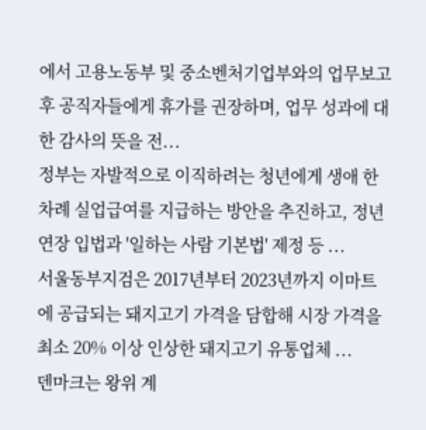에서 고용노동부 및 중소벤처기업부와의 업무보고 후 공직자들에게 휴가를 권장하며, 업무 성과에 대한 감사의 뜻을 전...
정부는 자발적으로 이직하려는 청년에게 생애 한 차례 실업급여를 지급하는 방안을 추진하고, 정년 연장 입법과 '일하는 사람 기본법' 제정 등 ...
서울동부지검은 2017년부터 2023년까지 이마트에 공급되는 돼지고기 가격을 담합해 시장 가격을 최소 20% 이상 인상한 돼지고기 유통업체 ...
덴마크는 왕위 계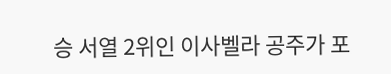승 서열 2위인 이사벨라 공주가 포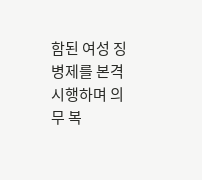함된 여성 징병제를 본격 시행하며 의무 복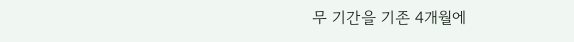무 기간을 기존 4개월에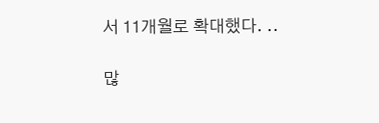서 11개월로 확대했다. ..

많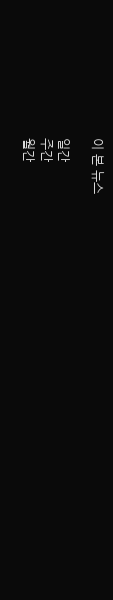이 본 뉴스

일간
주간
월간